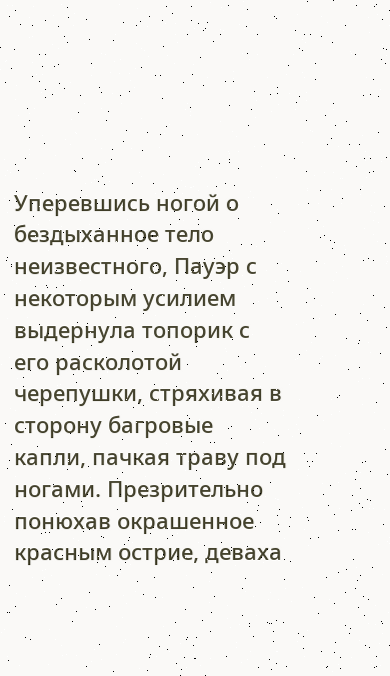Уперевшись ногой о бездыханное тело неизвестного, Пауэр с некоторым усилием выдернула топорик с его расколотой черепушки, стряхивая в сторону багровые капли, пачкая траву под ногами. Презрительно понюхав окрашенное красным острие, деваха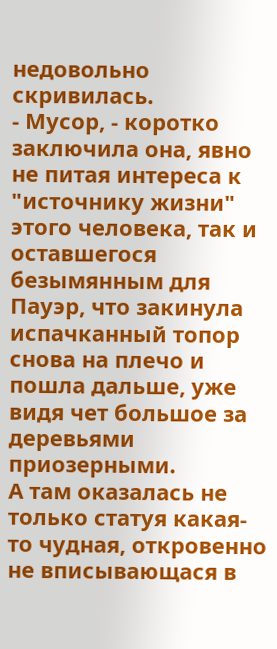недовольно скривилась.
- Мусор, - коротко заключила она, явно не питая интереса к "источнику жизни" этого человека, так и оставшегося безымянным для Пауэр, что закинула испачканный топор снова на плечо и пошла дальше, уже видя чет большое за деревьями приозерными.
А там оказалась не только статуя какая-то чудная, откровенно не вписывающася в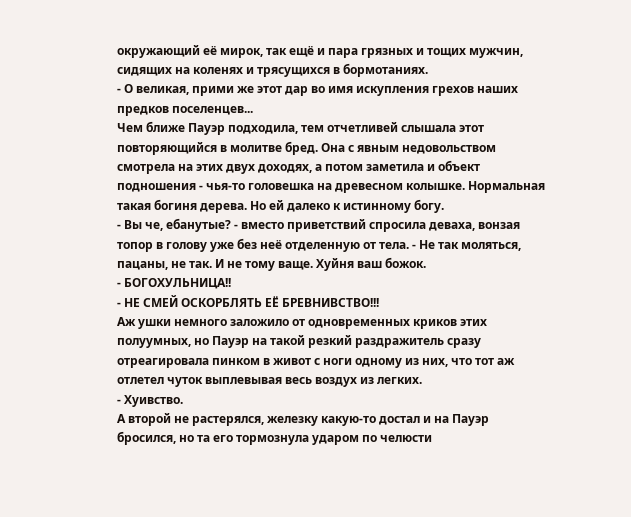окружающий её мирок, так ещё и пара грязных и тощих мужчин, сидящих на коленях и трясущихся в бормотаниях.
- О великая, прими же этот дар во имя искупления грехов наших предков поселенцев...
Чем ближе Пауэр подходила, тем отчетливей слышала этот повторяющийся в молитве бред. Она с явным недовольством смотрела на этих двух доходях, а потом заметила и объект подношения - чья-то головешка на древесном колышке. Нормальная такая богиня дерева. Но ей далеко к истинному богу.
- Вы че, ебанутые? - вместо приветствий спросила деваха, вонзая топор в голову уже без неё отделенную от тела. - Не так моляться, пацаны, не так. И не тому ваще. Хуйня ваш божок.
- БОГОХУЛЬНИЦА!!
- НЕ СМЕЙ ОСКОРБЛЯТЬ ЕЁ БРЕВНИВСТВО!!!
Аж ушки немного заложило от одновременных криков этих полуумных, но Пауэр на такой резкий раздражитель сразу отреагировала пинком в живот с ноги одному из них, что тот аж отлетел чуток выплевывая весь воздух из легких.
- Хуивство.
А второй не растерялся, железку какую-то достал и на Пауэр бросился, но та его тормознула ударом по челюсти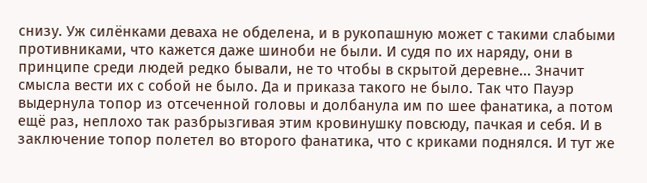снизу. Уж силёнками деваха не обделена, и в рукопашную может с такими слабыми противниками, что кажется даже шиноби не были. И судя по их наряду, они в принципе среди людей редко бывали, не то чтобы в скрытой деревне... Значит смысла вести их с собой не было. Да и приказа такого не было. Так что Пауэр выдернула топор из отсеченной головы и долбанула им по шее фанатика, а потом ещё раз, неплохо так разбрызгивая этим кровинушку повсюду, пачкая и себя. И в заключение топор полетел во второго фанатика, что с криками поднялся. И тут же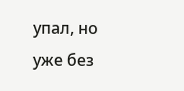упал, но уже без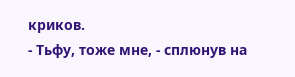криков.
- Тьфу, тоже мне, - сплюнув на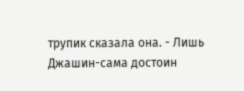трупик сказала она. - Лишь Джашин-сама достоин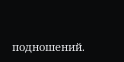подношений.